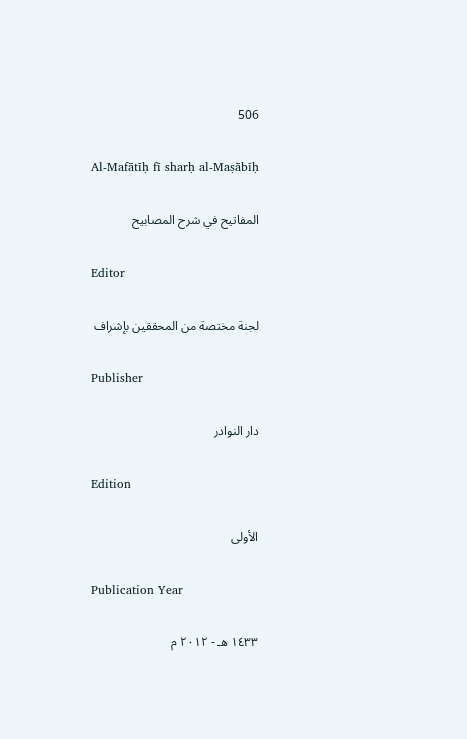506

Al-Mafātīḥ fī sharḥ al-Maṣābīḥ

المفاتيح في شرح المصابيح

Editor

لجنة مختصة من المحققين بإشراف

Publisher

دار النوادر

Edition

الأولى

Publication Year

١٤٣٣ هـ - ٢٠١٢ م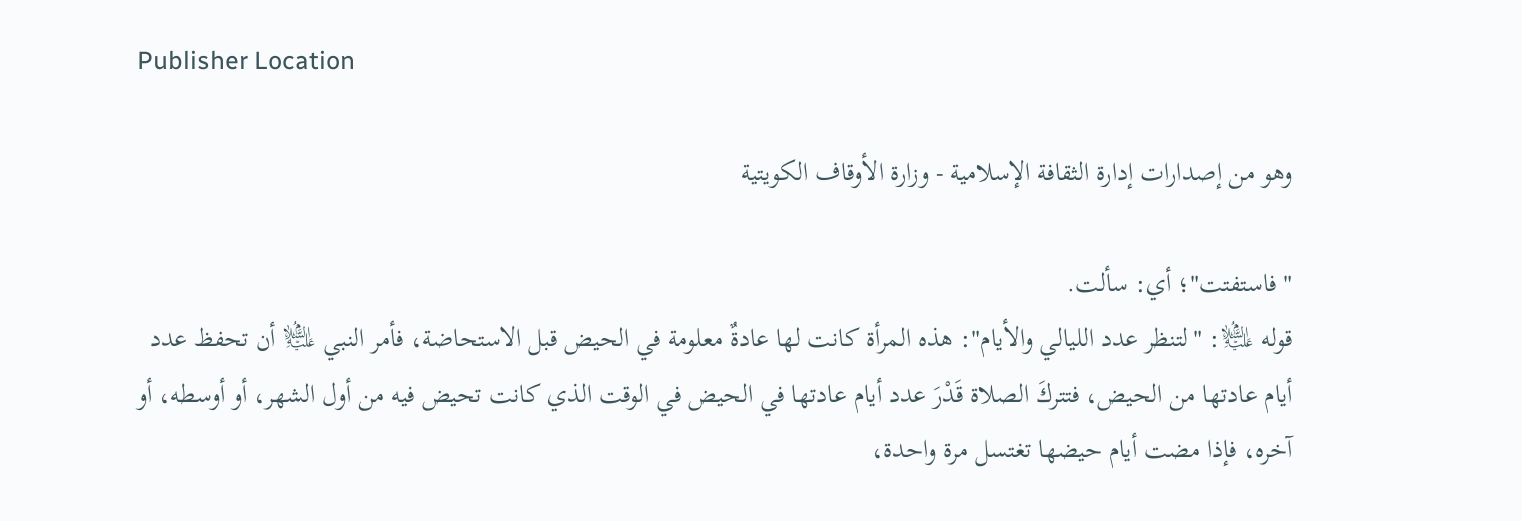Publisher Location

وهو من إصدارات إدارة الثقافة الإسلامية - وزارة الأوقاف الكويتية

"فاستفتت"؛ أي: سألت.
قوله ﵇: "لتنظر عدد الليالي والأيام": هذه المرأة كانت لها عادةٌ معلومة في الحيض قبل الاستحاضة، فأمر النبي ﵇ أن تحفظ عدد أيام عادتها من الحيض، فتتركَ الصلاة قَدْرَ عدد أيام عادتها في الحيض في الوقت الذي كانت تحيض فيه من أول الشهر، أو أوسطه، أو آخره، فإذا مضت أيام حيضها تغتسل مرة واحدة،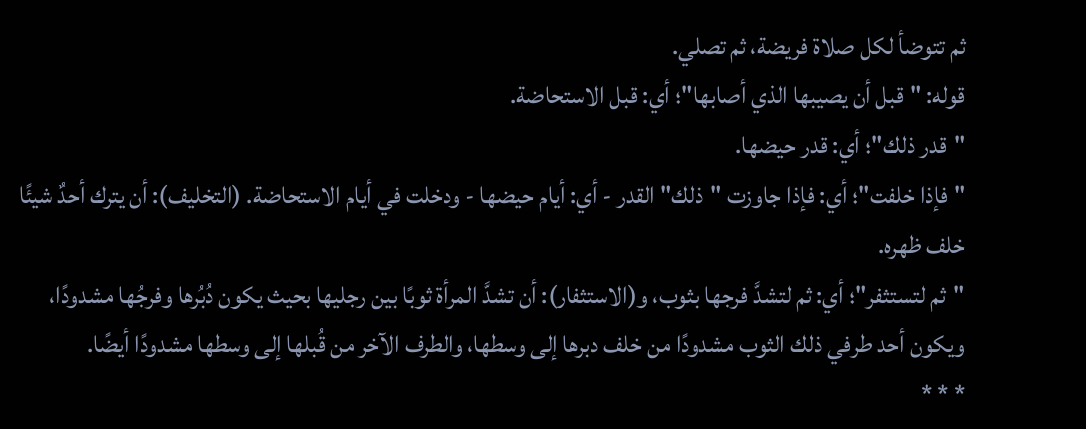ثم تتوضأ لكل صلاة فريضة، ثم تصلي.
قوله: "قبل أن يصيبها الذي أصابها"؛ أي: قبل الاستحاضة.
"قدر ذلك"؛ أي: قدر حيضها.
"فإذا خلفت"؛ أي: فإذا جاوزت "ذلك" القدر - أي: أيام حيضها - ودخلت في أيام الاستحاضة. (التخليف): أن يترك أحدٌ شيئًا خلف ظهره.
"ثم لتستثفر"؛ أي: ثم لتشدَّ فرجها بثوب، و(الاستثفار): أن تشدَّ المرأة ثوبًا بين رجليها بحيث يكون دُبُرها وفرجُها مشدودًا، ويكون أحد طرفي ذلك الثوب مشدودًا من خلف دبرها إلى وسطها، والطرف الآخر من قُبلها إلى وسطها مشدودًا أيضًا.
* * *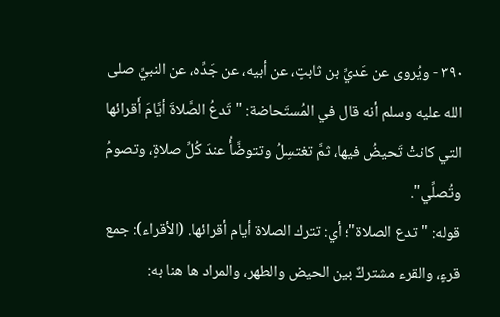٣٩٠ - ويُروى عن عَديِّ بن ثابتٍ، عن أبيه، عن جَدِّه، عن النبيِّ صلى الله عليه وسلم أنه قال في المُستَحاضة: "تَدعُ الصَّلاةَ أيَّامَ أَقرائها التي كانتْ تَحيضُ فيها، ثمَّ تغتسِلُ وتتوضَّأُ عندَ كُلِّ صلاةٍ، وتصومُ وتُصلِّي".
قوله: "تدع الصلاة"؛ أي: تترك الصلاة أيام أقرائها. (الأقراء): جمع قرءٍ، والقرء مشتركٌ بين الحيض والطهر، والمراد ها هنا به: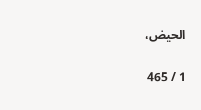الحيض،

1 / 465